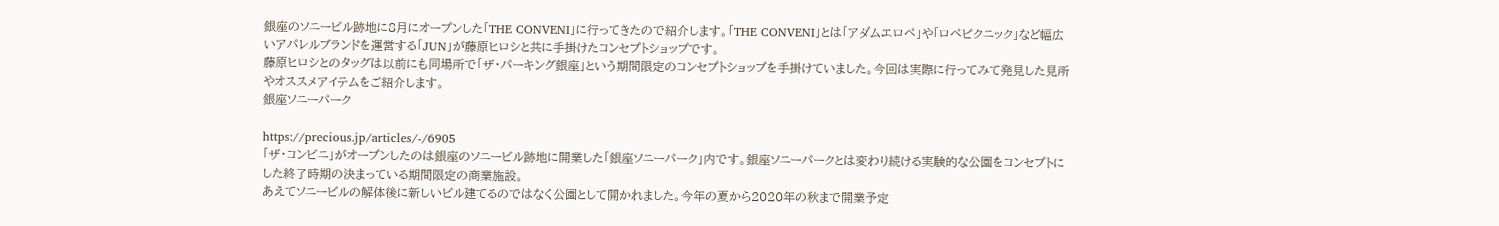銀座のソニービル跡地に8月にオープンした「THE CONVENI」に行ってきたので紹介します。「THE CONVENI」とは「アダムエロペ」や「ロペピクニック」など幅広いアパレルブランドを運営する「JUN」が藤原ヒロシと共に手掛けたコンセプトショップです。
藤原ヒロシとのタッグは以前にも同場所で「ザ・パーキング銀座」という期間限定のコンセプトショップを手掛けていました。今回は実際に行ってみて発見した見所やオススメアイテムをご紹介します。
銀座ソニーパーク

https://precious.jp/articles/-/6905
「ザ・コンビニ」がオープンしたのは銀座のソニービル跡地に開業した「銀座ソニーパーク」内です。銀座ソニーパークとは変わり続ける実験的な公園をコンセプトにした終了時期の決まっている期間限定の商業施設。
あえてソニービルの解体後に新しいビル建てるのではなく公園として開かれました。今年の夏から2020年の秋まで開業予定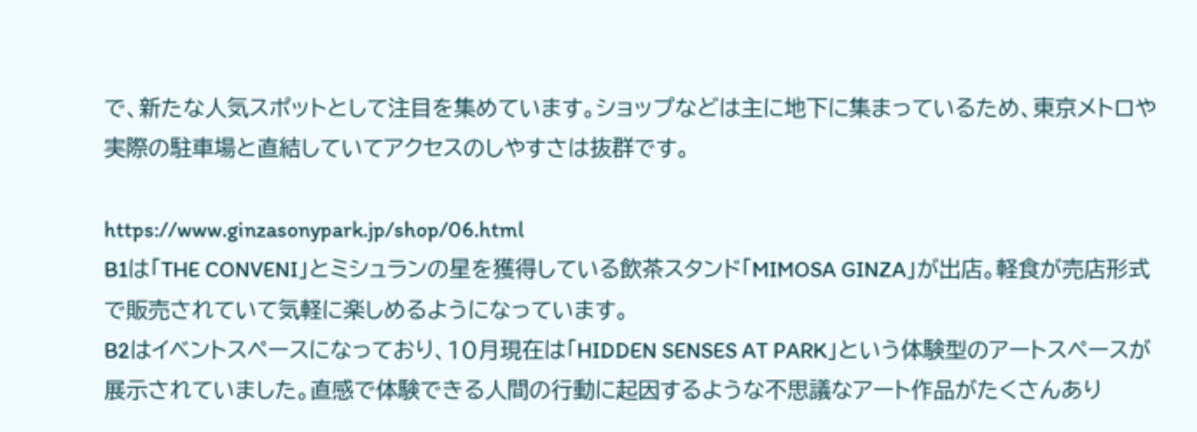で、新たな人気スポットとして注目を集めています。ショップなどは主に地下に集まっているため、東京メトロや実際の駐車場と直結していてアクセスのしやすさは抜群です。

https://www.ginzasonypark.jp/shop/06.html
B1は「THE CONVENI」とミシュランの星を獲得している飲茶スタンド「MIMOSA GINZA」が出店。軽食が売店形式で販売されていて気軽に楽しめるようになっています。
B2はイベントスペースになっており、10月現在は「HIDDEN SENSES AT PARK」という体験型のアートスペースが展示されていました。直感で体験できる人間の行動に起因するような不思議なアート作品がたくさんあり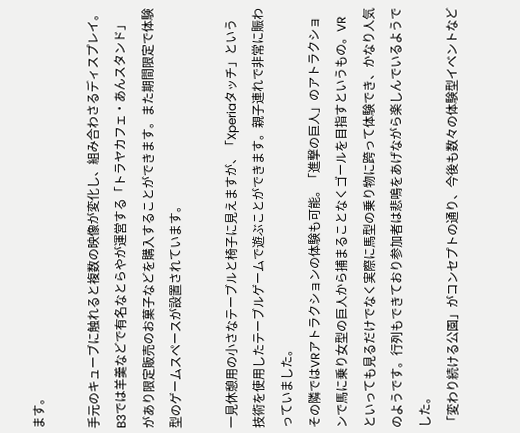ます。

手元のキューブに触れると複数の映像が変化し、組み合わさるディスプレイ。
B3では羊羹などで有名なとらやが運営する「トラヤカフェ・あんスタンド」があり限定販売のお菓子などを購入することができます。また期間限定で体験型のゲームスペースが設置されています。

一見休憩用の小さなテーブルと椅子に見えますが、「Xperiaタッチ」という技術を使用したテーブルゲームで遊ぶことができます。親子連れで非常に賑わっていました。
その隣ではVRアトラクションの体験も可能。「進撃の巨人」のアトラクションで馬に乗り女型の巨人から捕まることなくゴールを目指すというもの。VRといっても見るだけでなく実際に馬型の乗り物に跨って体験でき、かなり人気のようです。行列もできており参加者は悲鳴をあげながら楽しんでいるようでした。
「変わり続ける公園」がコンセプトの通り、今後も数々の体験型イベントなど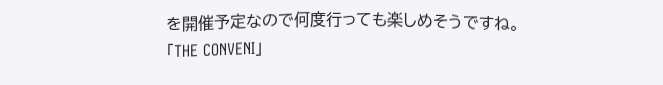を開催予定なので何度行っても楽しめそうですね。
「THE CONVENI」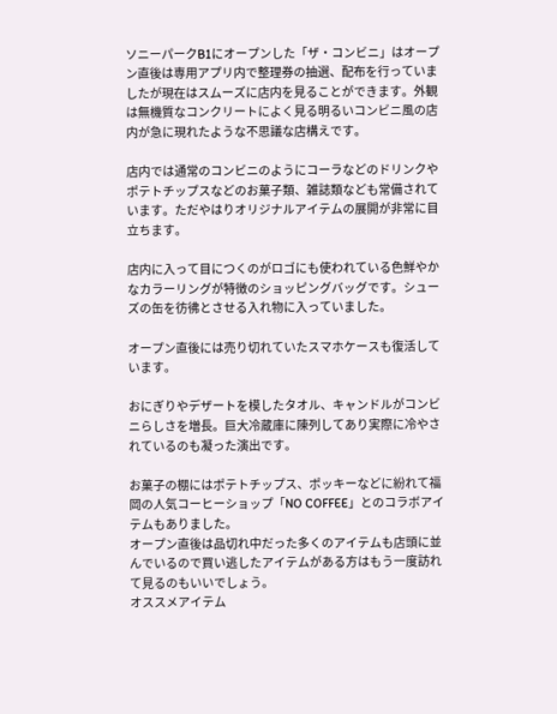ソニーパークB1にオープンした「ザ・コンビニ」はオープン直後は専用アプリ内で整理券の抽選、配布を行っていましたが現在はスムーズに店内を見ることができます。外観は無機質なコンクリートによく見る明るいコンビニ風の店内が急に現れたような不思議な店構えです。

店内では通常のコンビニのようにコーラなどのドリンクやポテトチップスなどのお菓子類、雑誌類なども常備されています。ただやはりオリジナルアイテムの展開が非常に目立ちます。

店内に入って目につくのがロゴにも使われている色鮮やかなカラーリングが特徴のショッピングバッグです。シューズの缶を彷彿とさせる入れ物に入っていました。

オープン直後には売り切れていたスマホケースも復活しています。

おにぎりやデザートを模したタオル、キャンドルがコンビニらしさを増長。巨大冷蔵庫に陳列してあり実際に冷やされているのも凝った演出です。

お菓子の棚にはポテトチップス、ポッキーなどに紛れて福岡の人気コーヒーショップ「NO COFFEE」とのコラボアイテムもありました。
オープン直後は品切れ中だった多くのアイテムも店頭に並んでいるので買い逃したアイテムがある方はもう一度訪れて見るのもいいでしょう。
オススメアイテム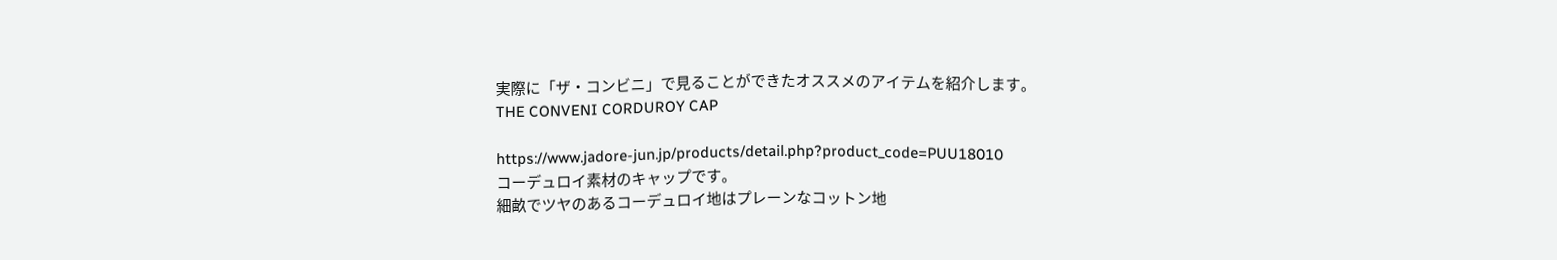実際に「ザ・コンビニ」で見ることができたオススメのアイテムを紹介します。
THE CONVENI CORDUROY CAP

https://www.jadore-jun.jp/products/detail.php?product_code=PUU18010
コーデュロイ素材のキャップです。
細畝でツヤのあるコーデュロイ地はプレーンなコットン地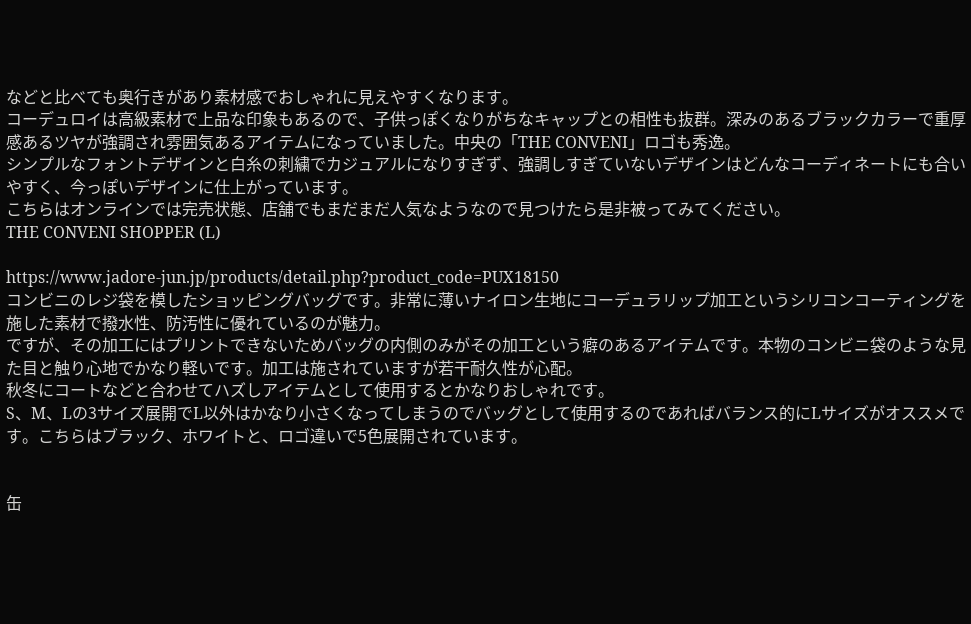などと比べても奥行きがあり素材感でおしゃれに見えやすくなります。
コーデュロイは高級素材で上品な印象もあるので、子供っぽくなりがちなキャップとの相性も抜群。深みのあるブラックカラーで重厚感あるツヤが強調され雰囲気あるアイテムになっていました。中央の「THE CONVENI」ロゴも秀逸。
シンプルなフォントデザインと白糸の刺繍でカジュアルになりすぎず、強調しすぎていないデザインはどんなコーディネートにも合いやすく、今っぽいデザインに仕上がっています。
こちらはオンラインでは完売状態、店舗でもまだまだ人気なようなので見つけたら是非被ってみてください。
THE CONVENI SHOPPER (L)

https://www.jadore-jun.jp/products/detail.php?product_code=PUX18150
コンビニのレジ袋を模したショッピングバッグです。非常に薄いナイロン生地にコーデュラリップ加工というシリコンコーティングを施した素材で撥水性、防汚性に優れているのが魅力。
ですが、その加工にはプリントできないためバッグの内側のみがその加工という癖のあるアイテムです。本物のコンビニ袋のような見た目と触り心地でかなり軽いです。加工は施されていますが若干耐久性が心配。
秋冬にコートなどと合わせてハズしアイテムとして使用するとかなりおしゃれです。
S、M、Lの3サイズ展開でL以外はかなり小さくなってしまうのでバッグとして使用するのであればバランス的にLサイズがオススメです。こちらはブラック、ホワイトと、ロゴ違いで5色展開されています。


缶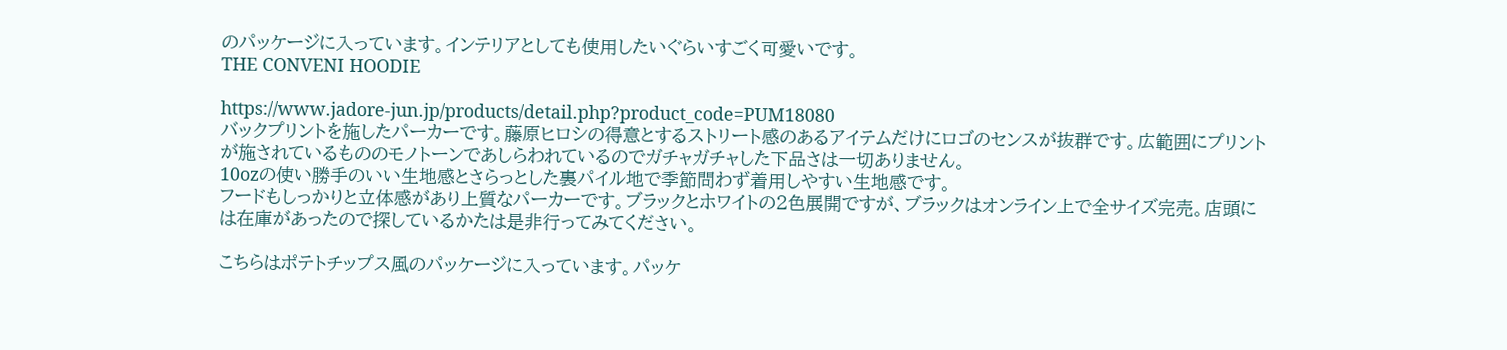のパッケージに入っています。インテリアとしても使用したいぐらいすごく可愛いです。
THE CONVENI HOODIE

https://www.jadore-jun.jp/products/detail.php?product_code=PUM18080
バックプリントを施したパーカーです。藤原ヒロシの得意とするストリート感のあるアイテムだけにロゴのセンスが抜群です。広範囲にプリントが施されているもののモノトーンであしらわれているのでガチャガチャした下品さは一切ありません。
10ozの使い勝手のいい生地感とさらっとした裏パイル地で季節問わず着用しやすい生地感です。
フードもしっかりと立体感があり上質なパーカーです。ブラックとホワイトの2色展開ですが、ブラックはオンライン上で全サイズ完売。店頭には在庫があったので探しているかたは是非行ってみてください。

こちらはポテトチップス風のパッケージに入っています。パッケ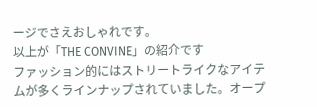ージでさえおしゃれです。
以上が「THE CONVINE」の紹介です
ファッション的にはストリートライクなアイテムが多くラインナップされていました。オープ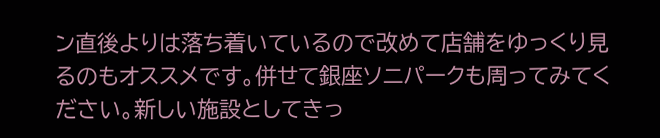ン直後よりは落ち着いているので改めて店舗をゆっくり見るのもオススメです。併せて銀座ソニパークも周ってみてください。新しい施設としてきっ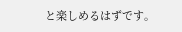と楽しめるはずです。